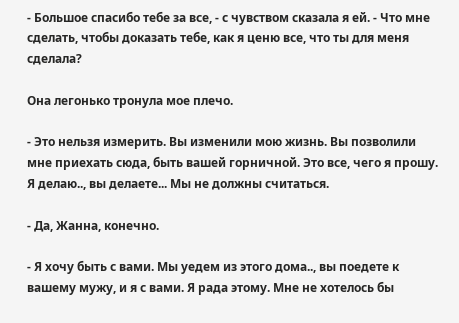- Большое спасибо тебе за все, - с чувством сказала я ей. - Что мне сделать, чтобы доказать тебе, как я ценю все, что ты для меня сделала?

Она легонько тронула мое плечо.

- Это нельзя измерить. Вы изменили мою жизнь. Вы позволили мне приехать сюда, быть вашей горничной. Это все, чего я прошу. Я делаю.., вы делаете... Мы не должны считаться.

- Да, Жанна, конечно.

- Я хочу быть с вами. Мы уедем из этого дома.., вы поедете к вашему мужу, и я с вами. Я рада этому. Мне не хотелось бы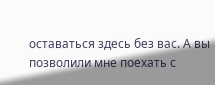оставаться здесь без вас. А вы позволили мне поехать с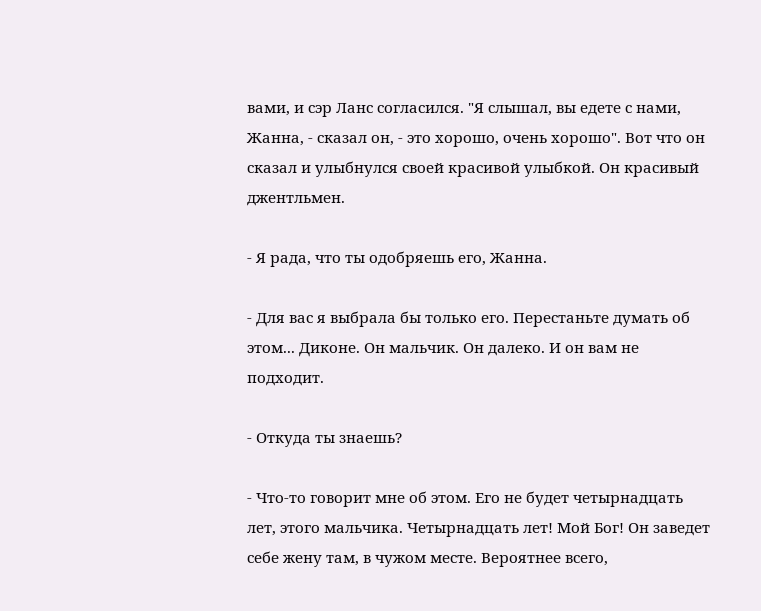вами, и сэр Ланс согласился. "Я слышал, вы едете с нами, Жанна, - сказал он, - это хорошо, очень хорошо". Вот что он сказал и улыбнулся своей красивой улыбкой. Он красивый джентльмен.

- Я рада, что ты одобряешь его, Жанна.

- Для вас я выбрала бы только его. Перестаньте думать об этом... Диконе. Он мальчик. Он далеко. И он вам не подходит.

- Откуда ты знаешь?

- Что-то говорит мне об этом. Его не будет четырнадцать лет, этого мальчика. Четырнадцать лет! Мой Бог! Он заведет себе жену там, в чужом месте. Вероятнее всего,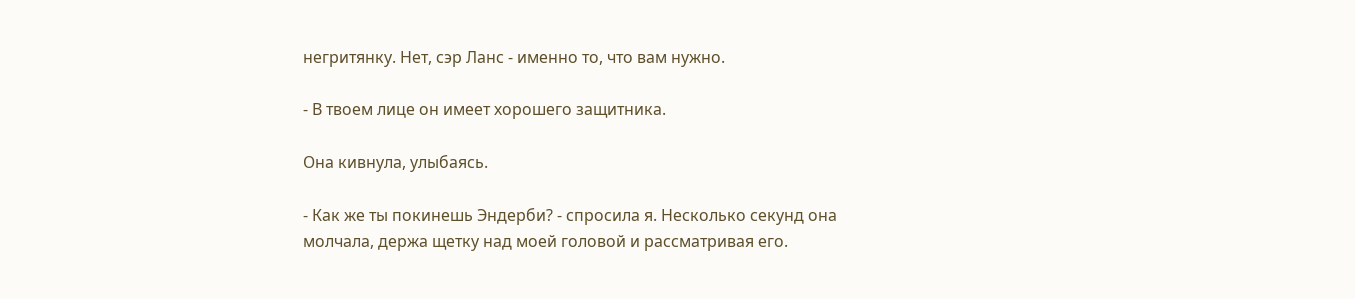негритянку. Нет, сэр Ланс - именно то, что вам нужно.

- В твоем лице он имеет хорошего защитника.

Она кивнула, улыбаясь.

- Как же ты покинешь Эндерби? - спросила я. Несколько секунд она молчала, держа щетку над моей головой и рассматривая его.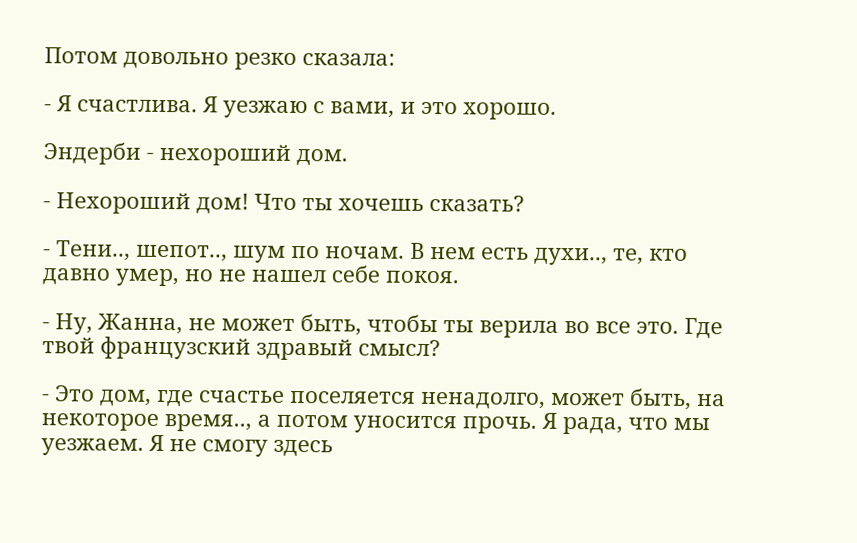Потом довольно резко сказала:

- Я счастлива. Я уезжаю с вами, и это хорошо.

Эндерби - нехороший дом.

- Нехороший дом! Что ты хочешь сказать?

- Тени.., шепот.., шум по ночам. В нем есть духи.., те, кто давно умер, но не нашел себе покоя.

- Ну, Жанна, не может быть, чтобы ты верила во все это. Где твой французский здравый смысл?

- Это дом, где счастье поселяется ненадолго, может быть, на некоторое время.., а потом уносится прочь. Я рада, что мы уезжаем. Я не смогу здесь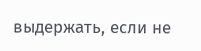выдержать, если не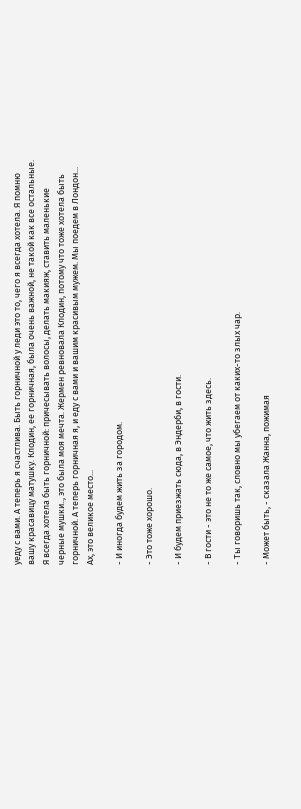уеду с вами. А теперь я счастлива. Быть горничной у леди это то, чего я всегда хотела. Я помню вашу красавицу матушку. Клодин, ее горничная, была очень важной, не такой как все остальные. Я всегда хотела быть горничной: причесывать волосы, делать макияж, ставить маленькие черные мушки.., это была моя мечта. Жермен ревновала Клодин, потому что тоже хотела быть горничной. А теперь горничная я, и еду с вами и вашим красивым мужем. Мы поедем в Лондон... Ах, это великое место...

- И иногда будем жить за городом.

- Это тоже хорошо.

- И будем приезжать сюда, в Эндерби, в гости.

- В гости - это не то же самое, что жить здесь.

- Ты говоришь так, словно мы убегаем от каких-то злых чар.

- Может быть, - сказала Жанна, пожимая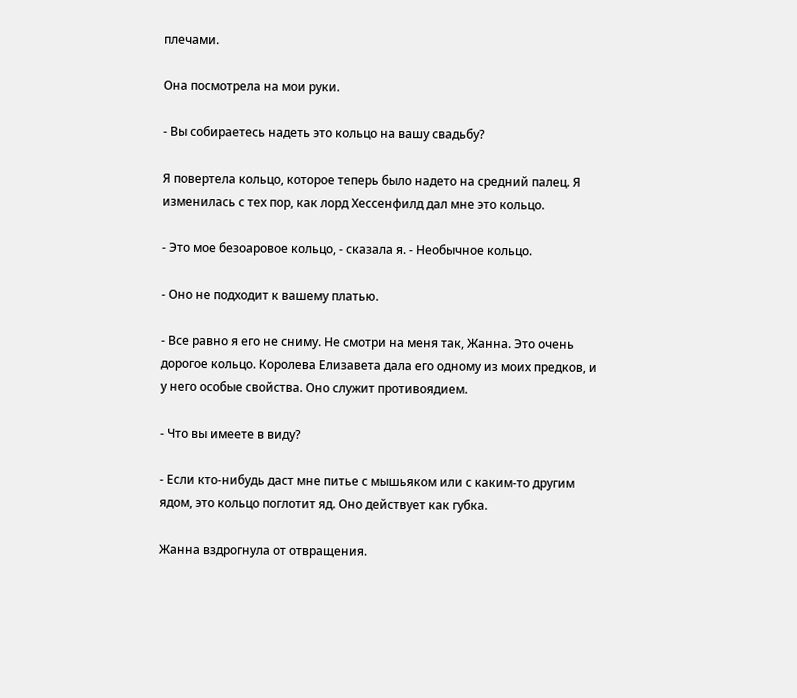плечами.

Она посмотрела на мои руки.

- Вы собираетесь надеть это кольцо на вашу свадьбу?

Я повертела кольцо, которое теперь было надето на средний палец. Я изменилась с тех пор, как лорд Хессенфилд дал мне это кольцо.

- Это мое безоаровое кольцо, - сказала я. - Необычное кольцо.

- Оно не подходит к вашему платью.

- Все равно я его не сниму. Не смотри на меня так, Жанна. Это очень дорогое кольцо. Королева Елизавета дала его одному из моих предков, и у него особые свойства. Оно служит противоядием.

- Что вы имеете в виду?

- Если кто-нибудь даст мне питье с мышьяком или с каким-то другим ядом, это кольцо поглотит яд. Оно действует как губка.

Жанна вздрогнула от отвращения.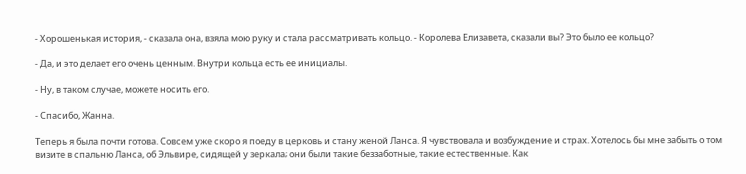- Хорошенькая история, - сказала она, взяла мою руку и стала рассматривать кольцо. - Королева Елизавета, сказали вы? Это было ее кольцо?

- Да, и это делает его очень ценным. Внутри кольца есть ее инициалы.

- Ну, в таком случае, можете носить его.

- Спасибо, Жанна.

Теперь я была почти готова. Совсем уже скоро я поеду в церковь и стану женой Ланса. Я чувствовала и возбуждение и страх. Хотелось бы мне забыть о том визите в спальню Ланса, об Эльвире, сидящей у зеркала; они были такие беззаботные, такие естественные. Как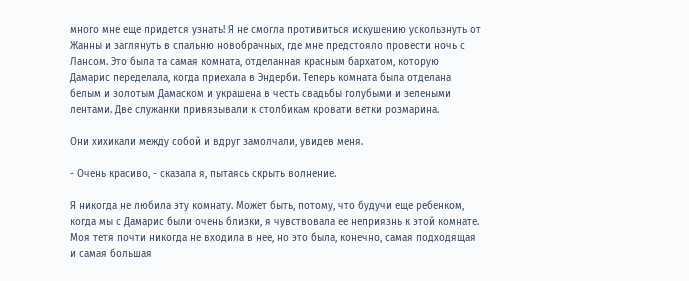много мне еще придется узнать! Я не смогла противиться искушению ускользнуть от Жанны и заглянуть в спальню новобрачных, где мне предстояло провести ночь с Лансом. Это была та самая комната, отделанная красным бархатом, которую Дамарис переделала, когда приехала в Эндерби. Теперь комната была отделана белым и золотым Дамаском и украшена в честь свадьбы голубыми и зелеными лентами. Две служанки привязывали к столбикам кровати ветки розмарина.

Они хихикали между собой и вдруг замолчали, увидев меня.

- Очень красиво, - сказала я, пытаясь скрыть волнение.

Я никогда не любила эту комнату. Может быть, потому, что будучи еще ребенком, когда мы с Дамарис были очень близки, я чувствовала ее неприязнь к этой комнате. Моя тетя почти никогда не входила в нее, но это была, конечно, самая подходящая и самая большая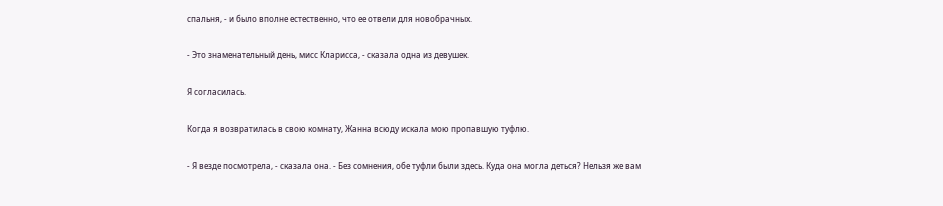спальня, - и было вполне естественно, что ее отвели для новобрачных.

- Это знаменательный день, мисс Кларисса, - сказала одна из девушек.

Я согласилась.

Когда я возвратилась в свою комнату, Жанна всюду искала мою пропавшую туфлю.

- Я везде посмотрела, - сказала она. - Без сомнения, обе туфли были здесь. Куда она могла деться? Нельзя же вам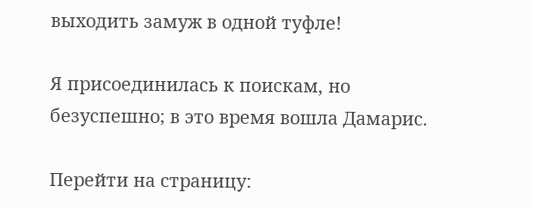выходить замуж в одной туфле!

Я присоединилась к поискам, но безуспешно; в это время вошла Дамарис.

Перейти на страницу: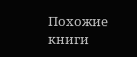Похожие книги